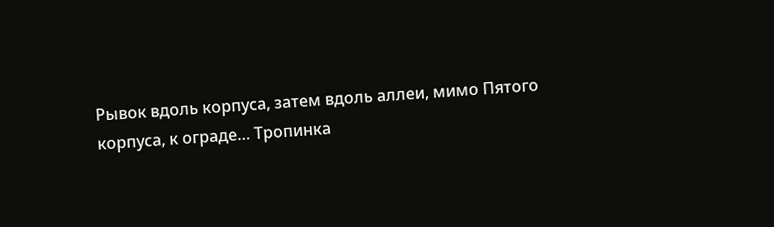Рывок вдоль корпуса, затем вдоль аллеи, мимо Пятого корпуса, к ограде… Тропинка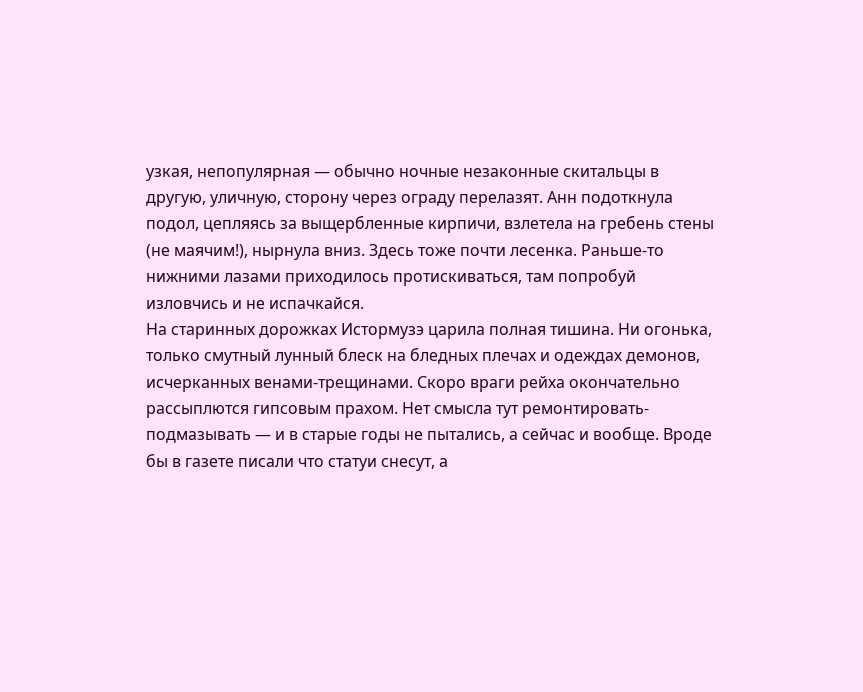узкая, непопулярная — обычно ночные незаконные скитальцы в другую, уличную, сторону через ограду перелазят. Анн подоткнула подол, цепляясь за выщербленные кирпичи, взлетела на гребень стены (не маячим!), нырнула вниз. Здесь тоже почти лесенка. Раньше-то нижними лазами приходилось протискиваться, там попробуй изловчись и не испачкайся.
На старинных дорожках Истормузэ царила полная тишина. Ни огонька, только смутный лунный блеск на бледных плечах и одеждах демонов, исчерканных венами-трещинами. Скоро враги рейха окончательно рассыплются гипсовым прахом. Нет смысла тут ремонтировать-подмазывать — и в старые годы не пытались, а сейчас и вообще. Вроде бы в газете писали что статуи снесут, а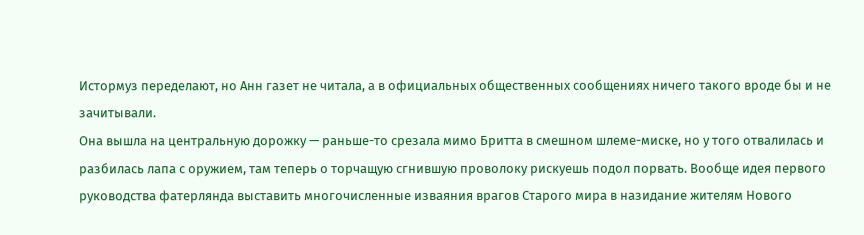Истормуз переделают, но Анн газет не читала, а в официальных общественных сообщениях ничего такого вроде бы и не зачитывали.
Она вышла на центральную дорожку — раньше-то срезала мимо Бритта в смешном шлеме-миске, но у того отвалилась и разбилась лапа с оружием, там теперь о торчащую сгнившую проволоку рискуешь подол порвать. Вообще идея первого руководства фатерлянда выставить многочисленные изваяния врагов Старого мира в назидание жителям Нового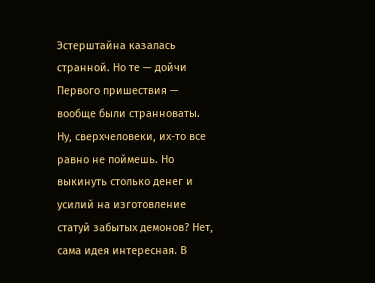Эстерштайна казалась странной. Но те — дойчи Первого пришествия — вообще были странноваты. Ну, сверхчеловеки, их-то все равно не поймешь. Но выкинуть столько денег и усилий на изготовление статуй забытых демонов? Нет, сама идея интересная. В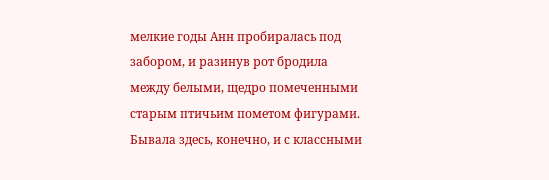мелкие годы Анн пробиралась под забором, и разинув рот бродила между белыми, щедро помеченными старым птичьим пометом фигурами. Бывала здесь, конечно, и с классными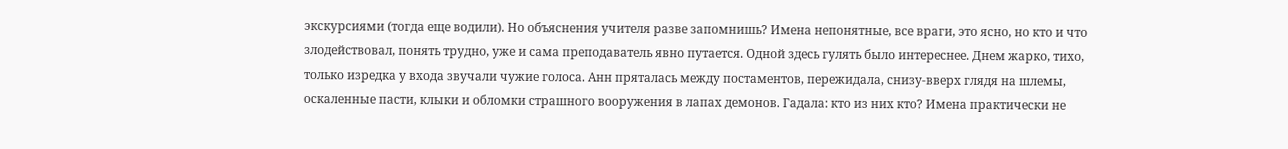экскурсиями (тогда еще водили). Но объяснения учителя разве запомнишь? Имена непонятные, все враги, это ясно, но кто и что злодействовал, понять трудно, уже и сама преподаватель явно путается. Одной здесь гулять было интереснее. Днем жарко, тихо, только изредка у входа звучали чужие голоса. Анн пряталась между постаментов, пережидала, снизу-вверх глядя на шлемы, оскаленные пасти, клыки и обломки страшного вооружения в лапах демонов. Гадала: кто из них кто? Имена практически не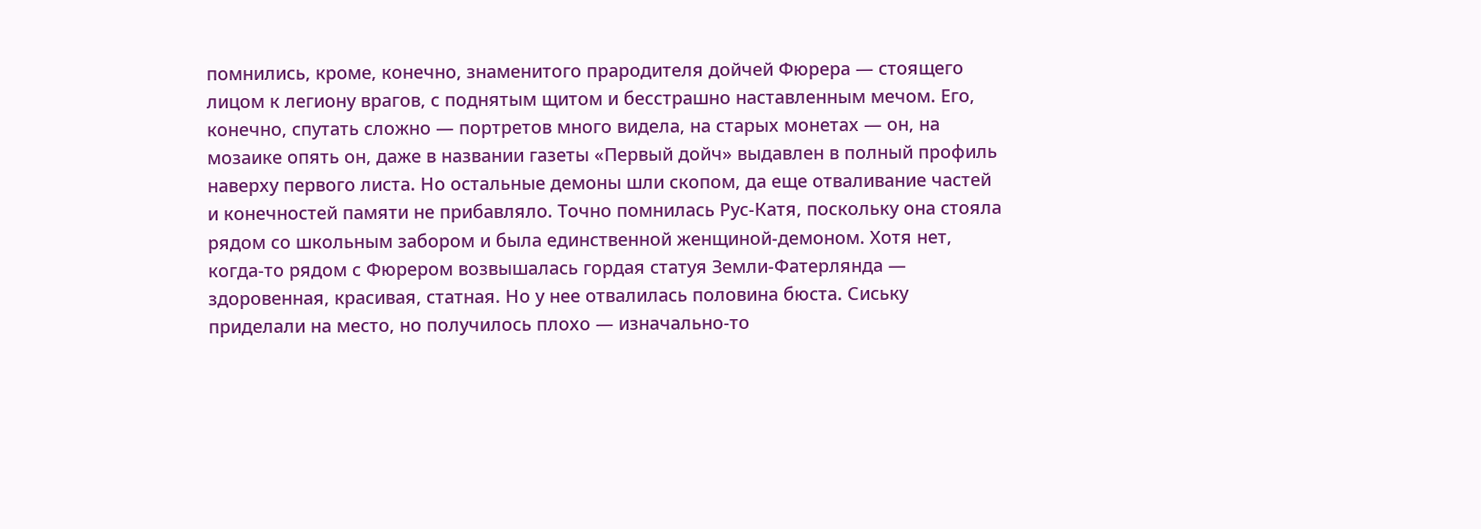помнились, кроме, конечно, знаменитого прародителя дойчей Фюрера — стоящего лицом к легиону врагов, с поднятым щитом и бесстрашно наставленным мечом. Его, конечно, спутать сложно — портретов много видела, на старых монетах — он, на мозаике опять он, даже в названии газеты «Первый дойч» выдавлен в полный профиль наверху первого листа. Но остальные демоны шли скопом, да еще отваливание частей и конечностей памяти не прибавляло. Точно помнилась Рус-Катя, поскольку она стояла рядом со школьным забором и была единственной женщиной-демоном. Хотя нет, когда-то рядом с Фюрером возвышалась гордая статуя Земли-Фатерлянда — здоровенная, красивая, статная. Но у нее отвалилась половина бюста. Сиську приделали на место, но получилось плохо — изначально-то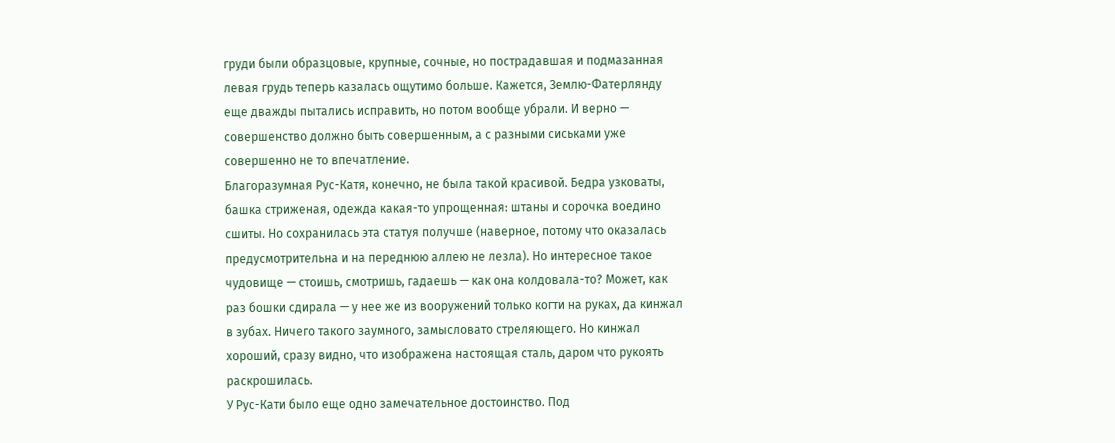груди были образцовые, крупные, сочные, но пострадавшая и подмазанная левая грудь теперь казалась ощутимо больше. Кажется, Землю-Фатерлянду еще дважды пытались исправить, но потом вообще убрали. И верно — совершенство должно быть совершенным, а с разными сиськами уже совершенно не то впечатление.
Благоразумная Рус-Катя, конечно, не была такой красивой. Бедра узковаты, башка стриженая, одежда какая-то упрощенная: штаны и сорочка воедино сшиты. Но сохранилась эта статуя получше (наверное, потому что оказалась предусмотрительна и на переднюю аллею не лезла). Но интересное такое чудовище — стоишь, смотришь, гадаешь — как она колдовала-то? Может, как раз бошки сдирала — у нее же из вооружений только когти на руках, да кинжал в зубах. Ничего такого заумного, замысловато стреляющего. Но кинжал хороший, сразу видно, что изображена настоящая сталь, даром что рукоять раскрошилась.
У Рус-Кати было еще одно замечательное достоинство. Под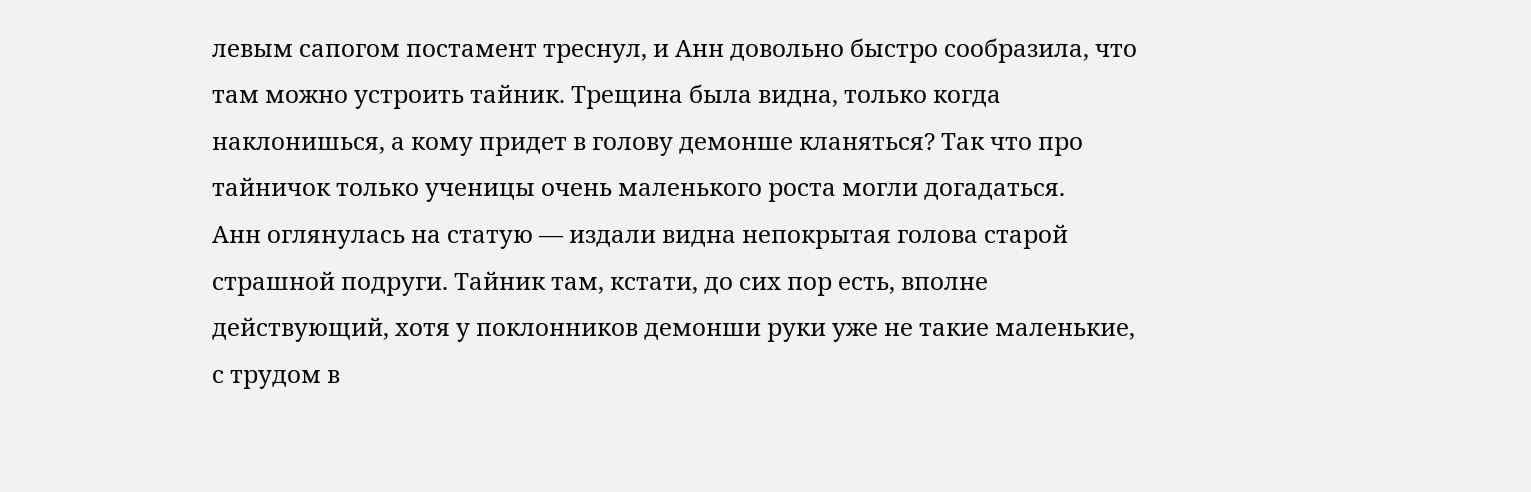левым сапогом постамент треснул, и Анн довольно быстро сообразила, что там можно устроить тайник. Трещина была видна, только когда наклонишься, а кому придет в голову демонше кланяться? Так что про тайничок только ученицы очень маленького роста могли догадаться.
Анн оглянулась на статую — издали видна непокрытая голова старой страшной подруги. Тайник там, кстати, до сих пор есть, вполне действующий, хотя у поклонников демонши руки уже не такие маленькие, с трудом в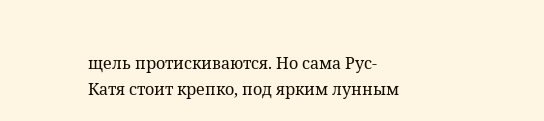щель протискиваются. Но сама Рус-Катя стоит крепко, под ярким лунным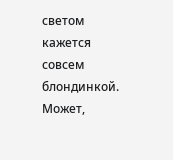светом кажется совсем блондинкой. Может,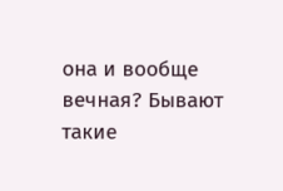она и вообще вечная? Бывают такие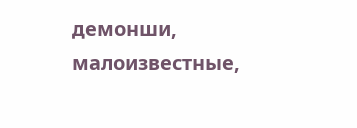демонши, малоизвестные,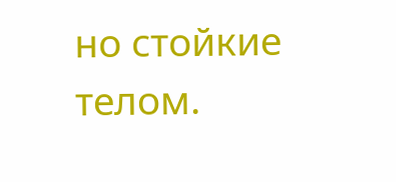но стойкие телом.